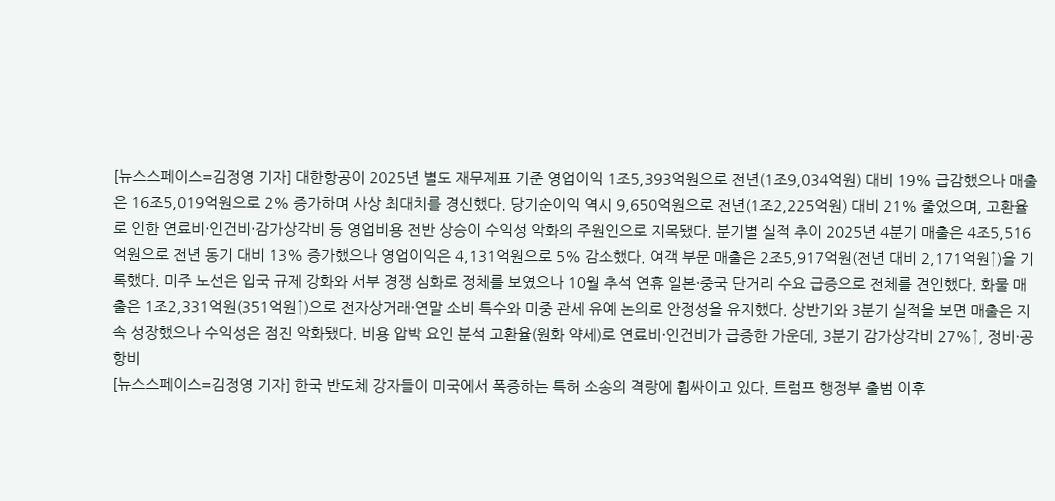[뉴스스페이스=김정영 기자] 대한항공이 2025년 별도 재무제표 기준 영업이익 1조5,393억원으로 전년(1조9,034억원) 대비 19% 급감했으나 매출은 16조5,019억원으로 2% 증가하며 사상 최대치를 경신했다. 당기순이익 역시 9,650억원으로 전년(1조2,225억원) 대비 21% 줄었으며, 고환율로 인한 연료비·인건비·감가상각비 등 영업비용 전반 상승이 수익성 악화의 주원인으로 지목됐다. 분기별 실적 추이 2025년 4분기 매출은 4조5,516억원으로 전년 동기 대비 13% 증가했으나 영업이익은 4,131억원으로 5% 감소했다. 여객 부문 매출은 2조5,917억원(전년 대비 2,171억원↑)을 기록했다. 미주 노선은 입국 규제 강화와 서부 경쟁 심화로 정체를 보였으나 10월 추석 연휴 일본·중국 단거리 수요 급증으로 전체를 견인했다. 화물 매출은 1조2,331억원(351억원↑)으로 전자상거래·연말 소비 특수와 미중 관세 유예 논의로 안정성을 유지했다. 상반기와 3분기 실적을 보면 매출은 지속 성장했으나 수익성은 점진 악화됐다. 비용 압박 요인 분석 고환율(원화 약세)로 연료비·인건비가 급증한 가운데, 3분기 감가상각비 27%↑, 정비·공항비
[뉴스스페이스=김정영 기자] 한국 반도체 강자들이 미국에서 폭증하는 특허 소송의 격랑에 휩싸이고 있다. 트럼프 행정부 출범 이후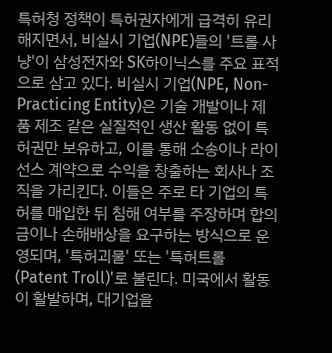특허청 정책이 특허권자에게 급격히 유리해지면서, 비실시 기업(NPE)들의 '트롤 사냥'이 삼성전자와 SK하이닉스를 주요 표적으로 삼고 있다. 비실시 기업(NPE, Non-Practicing Entity)은 기술 개발이나 제품 제조 같은 실질적인 생산 활동 없이 특허권만 보유하고, 이를 통해 소송이나 라이선스 계약으로 수익을 창출하는 회사나 조직을 가리킨다. 이들은 주로 타 기업의 특허를 매입한 뒤 침해 여부를 주장하며 합의금이나 손해배상을 요구하는 방식으로 운영되며, '특허괴물' 또는 '특허트롤(Patent Troll)'로 불린다. 미국에서 활동이 활발하며, 대기업을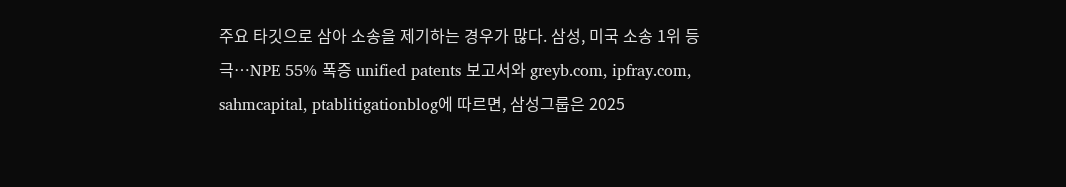주요 타깃으로 삼아 소송을 제기하는 경우가 많다. 삼성, 미국 소송 1위 등극…NPE 55% 폭증 unified patents 보고서와 greyb.com, ipfray.com, sahmcapital, ptablitigationblog에 따르면, 삼성그룹은 2025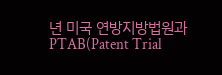년 미국 연방지방법원과 PTAB(Patent Trial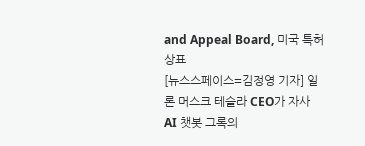and Appeal Board, 미국 특허상표
[뉴스스페이스=김정영 기자] 일론 머스크 테슬라 CEO가 자사 AI 챗봇 그록의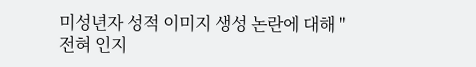미성년자 성적 이미지 생성 논란에 대해 "전혀 인지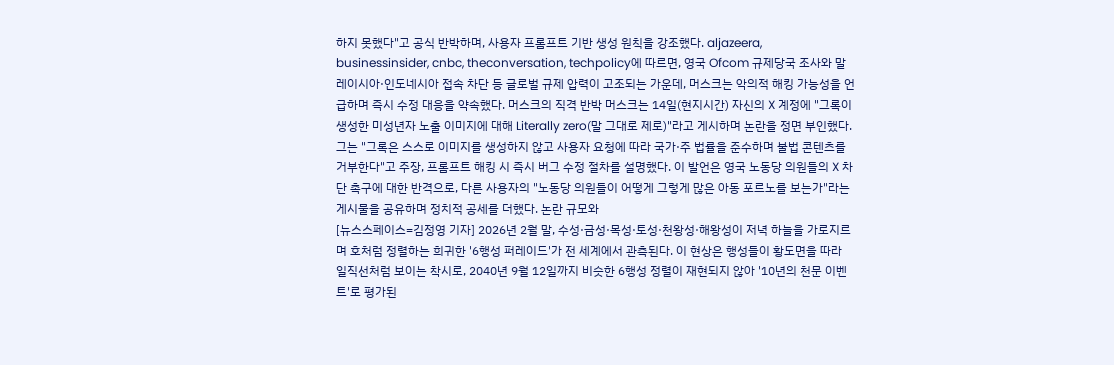하지 못했다"고 공식 반박하며, 사용자 프롬프트 기반 생성 원칙을 강조했다. aljazeera, businessinsider, cnbc, theconversation, techpolicy에 따르면, 영국 Ofcom 규제당국 조사와 말레이시아·인도네시아 접속 차단 등 글로벌 규제 압력이 고조되는 가운데, 머스크는 악의적 해킹 가능성을 언급하며 즉시 수정 대응을 약속했다. 머스크의 직격 반박 머스크는 14일(현지시간) 자신의 X 계정에 "그록이 생성한 미성년자 노출 이미지에 대해 Literally zero(말 그대로 제로)"라고 게시하며 논란을 정면 부인했다. 그는 "그록은 스스로 이미지를 생성하지 않고 사용자 요청에 따라 국가·주 법률을 준수하며 불법 콘텐츠를 거부한다"고 주장, 프롬프트 해킹 시 즉시 버그 수정 절차를 설명했다. 이 발언은 영국 노동당 의원들의 X 차단 촉구에 대한 반격으로, 다른 사용자의 "노동당 의원들이 어떻게 그렇게 많은 아동 포르노를 보는가"라는 게시물을 공유하며 정치적 공세를 더했다. 논란 규모와
[뉴스스페이스=김정영 기자] 2026년 2월 말, 수성·금성·목성·토성·천왕성·해왕성이 저녁 하늘을 가로지르며 호처럼 정렬하는 희귀한 '6행성 퍼레이드'가 전 세계에서 관측된다. 이 현상은 행성들이 황도면을 따라 일직선처럼 보이는 착시로, 2040년 9월 12일까지 비슷한 6행성 정렬이 재현되지 않아 '10년의 천문 이벤트'로 평가된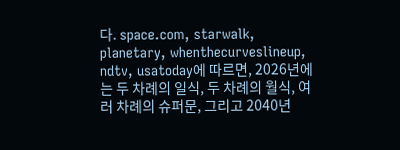다. space.com, starwalk, planetary, whenthecurveslineup, ndtv, usatoday에 따르면, 2026년에는 두 차례의 일식, 두 차례의 월식, 여러 차례의 슈퍼문, 그리고 2040년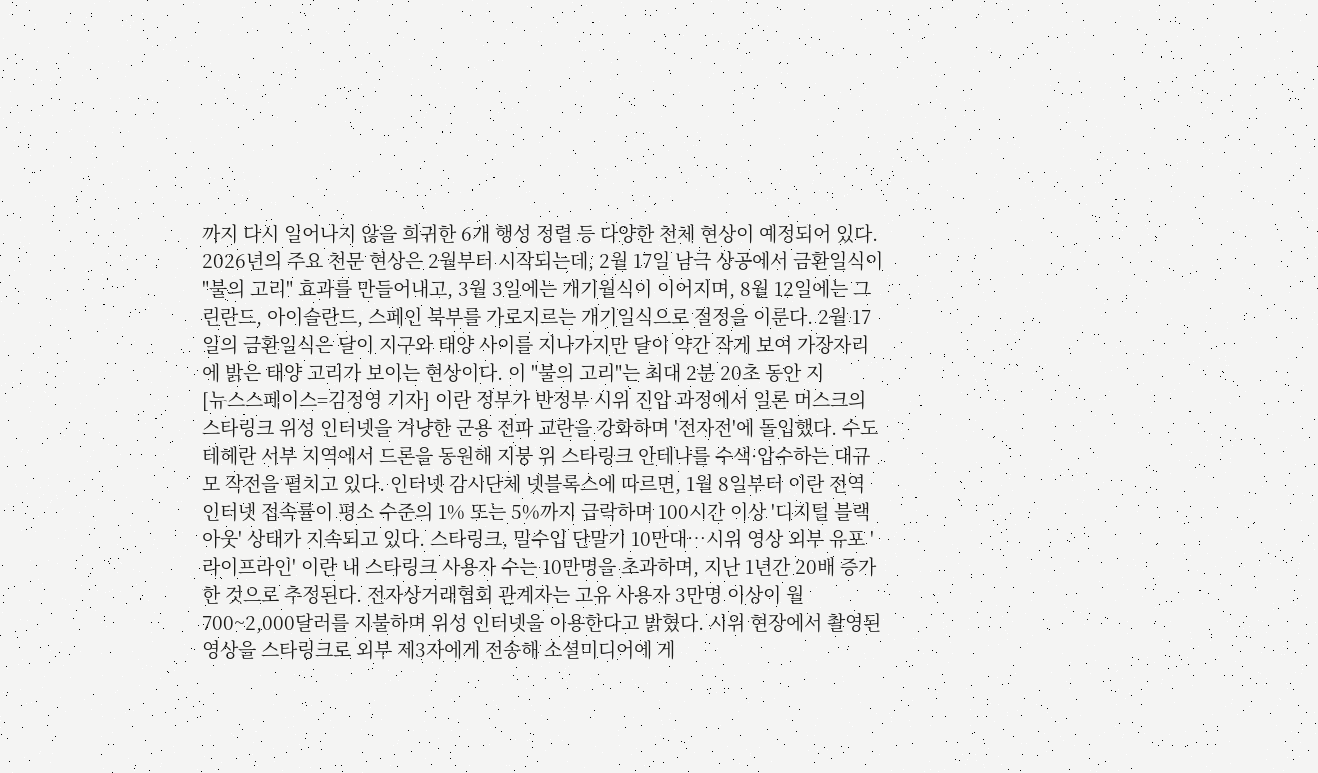까지 다시 일어나지 않을 희귀한 6개 행성 정렬 등 다양한 천체 현상이 예정되어 있다. 2026년의 주요 천문 현상은 2월부터 시작되는데, 2월 17일 남극 상공에서 금환일식이 "불의 고리" 효과를 만들어내고, 3월 3일에는 개기월식이 이어지며, 8월 12일에는 그린란드, 아이슬란드, 스페인 북부를 가로지르는 개기일식으로 절정을 이룬다. 2월 17일의 금환일식은 달이 지구와 태양 사이를 지나가지만 달이 약간 작게 보여 가장자리에 밝은 태양 고리가 보이는 현상이다. 이 "불의 고리"는 최대 2분 20초 동안 지
[뉴스스페이스=김정영 기자] 이란 정부가 반정부 시위 진압 과정에서 일론 머스크의 스타링크 위성 인터넷을 겨냥한 군용 전파 교란을 강화하며 '전자전'에 돌입했다. 수도 테헤란 서부 지역에서 드론을 동원해 지붕 위 스타링크 안테나를 수색·압수하는 대규모 작전을 펼치고 있다. 인터넷 감시단체 넷블록스에 따르면, 1월 8일부터 이란 전역 인터넷 접속률이 평소 수준의 1% 또는 5%까지 급락하며 100시간 이상 '디지털 블랙아웃' 상태가 지속되고 있다. 스타링크, 밀수입 단말기 10만대…시위 영상 외부 유포 '라이프라인' 이란 내 스타링크 사용자 수는 10만명을 초과하며, 지난 1년간 20배 증가한 것으로 추정된다. 전자상거래협회 관계자는 고유 사용자 3만명 이상이 월 700~2,000달러를 지불하며 위성 인터넷을 이용한다고 밝혔다. 시위 현장에서 촬영된 영상을 스타링크로 외부 제3자에게 전송해 소셜미디어에 게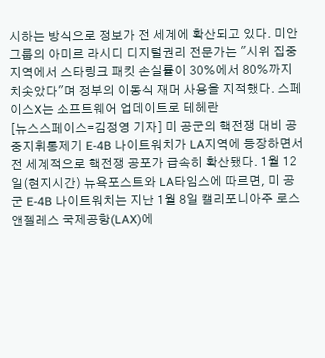시하는 방식으로 정보가 전 세계에 확산되고 있다. 미안그룹의 아미르 라시디 디지털권리 전문가는 "시위 집중 지역에서 스타링크 패킷 손실률이 30%에서 80%까지 치솟았다"며 정부의 이동식 재머 사용을 지적했다. 스페이스X는 소프트웨어 업데이트로 테헤란
[뉴스스페이스=김정영 기자] 미 공군의 핵전쟁 대비 공중지휘통제기 E-4B 나이트워치가 LA지역에 등장하면서 전 세계적으로 핵전쟁 공포가 급속히 확산됐다. 1월 12일(현지시간) 뉴욕포스트와 LA타임스에 따르면, 미 공군 E-4B 나이트워치는 지난 1월 8일 캘리포니아주 로스앤젤레스 국제공항(LAX)에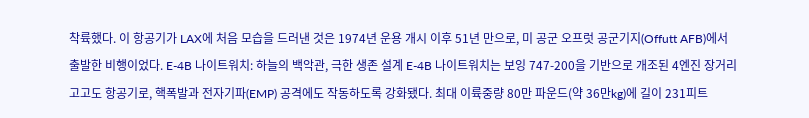착륙했다. 이 항공기가 LAX에 처음 모습을 드러낸 것은 1974년 운용 개시 이후 51년 만으로, 미 공군 오프럿 공군기지(Offutt AFB)에서 출발한 비행이었다. E-4B 나이트워치: 하늘의 백악관, 극한 생존 설계 E-4B 나이트워치는 보잉 747-200을 기반으로 개조된 4엔진 장거리 고고도 항공기로, 핵폭발과 전자기파(EMP) 공격에도 작동하도록 강화됐다. 최대 이륙중량 80만 파운드(약 36만kg)에 길이 231피트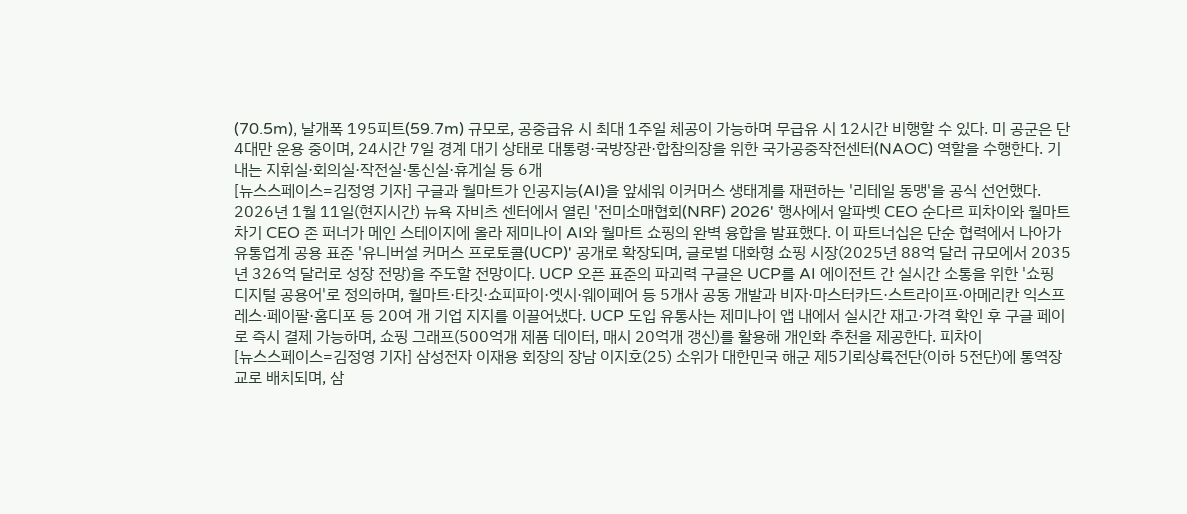(70.5m), 날개폭 195피트(59.7m) 규모로, 공중급유 시 최대 1주일 체공이 가능하며 무급유 시 12시간 비행할 수 있다. 미 공군은 단 4대만 운용 중이며, 24시간 7일 경계 대기 상태로 대통령·국방장관·합참의장을 위한 국가공중작전센터(NAOC) 역할을 수행한다. 기내는 지휘실·회의실·작전실·통신실·휴게실 등 6개
[뉴스스페이스=김정영 기자] 구글과 월마트가 인공지능(AI)을 앞세워 이커머스 생태계를 재편하는 '리테일 동맹'을 공식 선언했다. 2026년 1월 11일(현지시간) 뉴욕 자비츠 센터에서 열린 '전미소매협회(NRF) 2026' 행사에서 알파벳 CEO 순다르 피차이와 월마트 차기 CEO 존 퍼너가 메인 스테이지에 올라 제미나이 AI와 월마트 쇼핑의 완벽 융합을 발표했다. 이 파트너십은 단순 협력에서 나아가 유통업계 공용 표준 '유니버설 커머스 프로토콜(UCP)' 공개로 확장되며, 글로벌 대화형 쇼핑 시장(2025년 88억 달러 규모에서 2035년 326억 달러로 성장 전망)을 주도할 전망이다. UCP 오픈 표준의 파괴력 구글은 UCP를 AI 에이전트 간 실시간 소통을 위한 '쇼핑 디지털 공용어'로 정의하며, 월마트·타깃·쇼피파이·엣시·웨이페어 등 5개사 공동 개발과 비자·마스터카드·스트라이프·아메리칸 익스프레스·페이팔·홈디포 등 20여 개 기업 지지를 이끌어냈다. UCP 도입 유통사는 제미나이 앱 내에서 실시간 재고·가격 확인 후 구글 페이로 즉시 결제 가능하며, 쇼핑 그래프(500억개 제품 데이터, 매시 20억개 갱신)를 활용해 개인화 추천을 제공한다. 피차이
[뉴스스페이스=김정영 기자] 삼성전자 이재용 회장의 장남 이지호(25) 소위가 대한민국 해군 제5기뢰상륙전단(이하 5전단)에 통역장교로 배치되며, 삼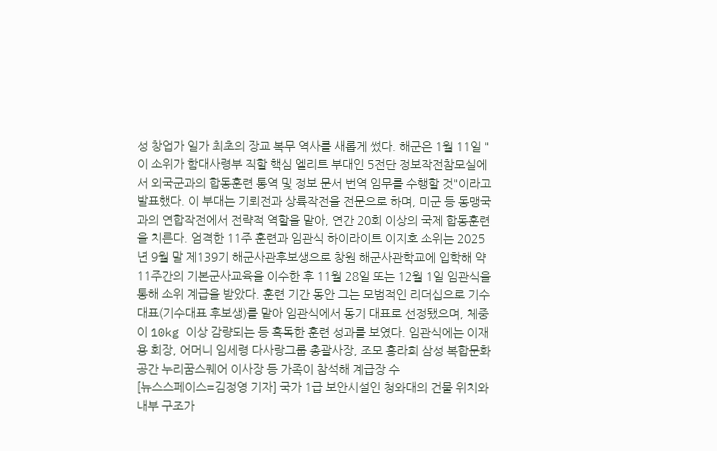성 창업가 일가 최초의 장교 복무 역사를 새롭게 썼다. 해군은 1월 11일 "이 소위가 함대사령부 직할 핵심 엘리트 부대인 5전단 정보작전참모실에서 외국군과의 합동훈련 통역 및 정보 문서 번역 임무를 수행할 것"이라고 발표했다. 이 부대는 기뢰전과 상륙작전을 전문으로 하며, 미군 등 동맹국과의 연합작전에서 전략적 역할을 맡아, 연간 20회 이상의 국제 합동훈련을 치른다. 엄격한 11주 훈련과 임관식 하이라이트 이지호 소위는 2025년 9월 말 제139기 해군사관후보생으로 창원 해군사관학교에 입학해 약 11주간의 기본군사교육을 이수한 후 11월 28일 또는 12월 1일 임관식을 통해 소위 계급을 받았다. 훈련 기간 동안 그는 모범적인 리더십으로 기수대표(기수대표 후보생)를 맡아 임관식에서 동기 대표로 선정됐으며, 체중이 10kg 이상 감량되는 등 혹독한 훈련 성과를 보였다. 임관식에는 이재용 회장, 어머니 임세령 다사랑그룹 총괄사장, 조모 홍라희 삼성 복합문화공간 누리꿈스퀘어 이사장 등 가족이 참석해 계급장 수
[뉴스스페이스=김정영 기자] 국가 1급 보안시설인 청와대의 건물 위치와 내부 구조가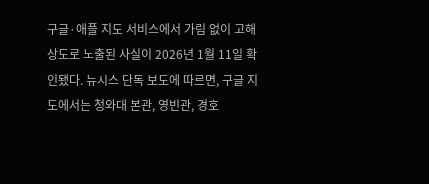구글·애플 지도 서비스에서 가림 없이 고해상도로 노출된 사실이 2026년 1월 11일 확인됐다. 뉴시스 단독 보도에 따르면, 구글 지도에서는 청와대 본관, 영빈관, 경호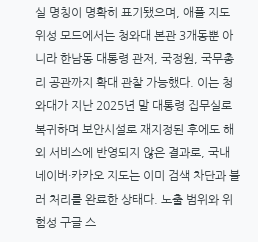실 명칭이 명확히 표기됐으며, 애플 지도 위성 모드에서는 청와대 본관 3개동뿐 아니라 한남동 대통령 관저, 국정원, 국무총리 공관까지 확대 관찰 가능했다. 이는 청와대가 지난 2025년 말 대통령 집무실로 복귀하며 보안시설로 재지정된 후에도 해외 서비스에 반영되지 않은 결과로, 국내 네이버·카카오 지도는 이미 검색 차단과 블러 처리를 완료한 상태다. 노출 범위와 위험성 구글 스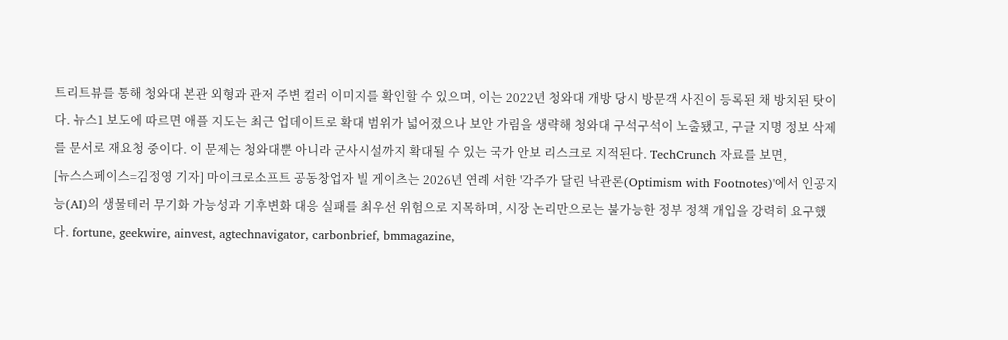트리트뷰를 통해 청와대 본관 외형과 관저 주변 컬러 이미지를 확인할 수 있으며, 이는 2022년 청와대 개방 당시 방문객 사진이 등록된 채 방치된 탓이다. 뉴스1 보도에 따르면 애플 지도는 최근 업데이트로 확대 범위가 넓어졌으나 보안 가림을 생략해 청와대 구석구석이 노출됐고, 구글 지명 정보 삭제를 문서로 재요청 중이다. 이 문제는 청와대뿐 아니라 군사시설까지 확대될 수 있는 국가 안보 리스크로 지적된다. TechCrunch 자료를 보면,
[뉴스스페이스=김정영 기자] 마이크로소프트 공동창업자 빌 게이츠는 2026년 연례 서한 '각주가 달린 낙관론(Optimism with Footnotes)'에서 인공지능(AI)의 생물테러 무기화 가능성과 기후변화 대응 실패를 최우선 위험으로 지목하며, 시장 논리만으로는 불가능한 정부 정책 개입을 강력히 요구했다. fortune, geekwire, ainvest, agtechnavigator, carbonbrief, bmmagazine,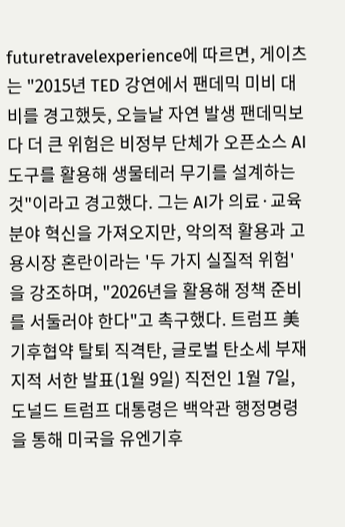futuretravelexperience에 따르면, 게이츠는 "2015년 TED 강연에서 팬데믹 미비 대비를 경고했듯, 오늘날 자연 발생 팬데믹보다 더 큰 위험은 비정부 단체가 오픈소스 AI 도구를 활용해 생물테러 무기를 설계하는 것"이라고 경고했다. 그는 AI가 의료·교육 분야 혁신을 가져오지만, 악의적 활용과 고용시장 혼란이라는 '두 가지 실질적 위험'을 강조하며, "2026년을 활용해 정책 준비를 서둘러야 한다"고 촉구했다. 트럼프 美 기후협약 탈퇴 직격탄, 글로벌 탄소세 부재 지적 서한 발표(1월 9일) 직전인 1월 7일, 도널드 트럼프 대통령은 백악관 행정명령을 통해 미국을 유엔기후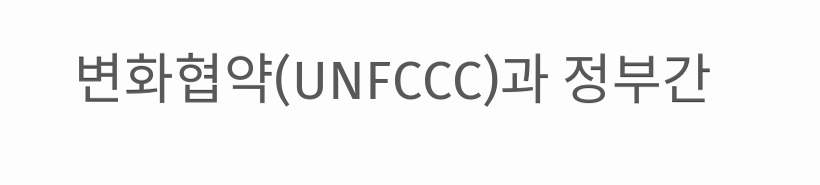변화협약(UNFCCC)과 정부간